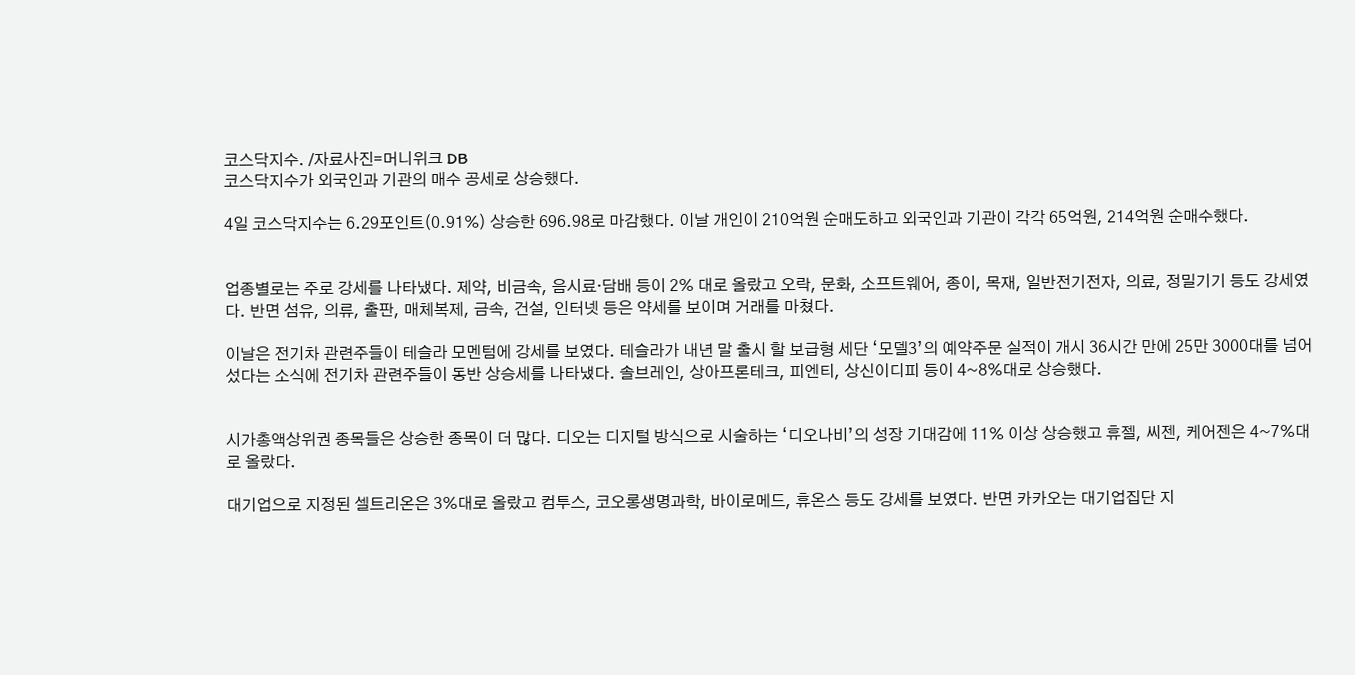코스닥지수. /자료사진=머니위크 DB
코스닥지수가 외국인과 기관의 매수 공세로 상승했다.

4일 코스닥지수는 6.29포인트(0.91%) 상승한 696.98로 마감했다. 이날 개인이 210억원 순매도하고 외국인과 기관이 각각 65억원, 214억원 순매수했다.


업종별로는 주로 강세를 나타냈다. 제약, 비금속, 음시료·담배 등이 2% 대로 올랐고 오락, 문화, 소프트웨어, 종이, 목재, 일반전기전자, 의료, 정밀기기 등도 강세였다. 반면 섬유, 의류, 출판, 매체복제, 금속, 건설, 인터넷 등은 약세를 보이며 거래를 마쳤다.

이날은 전기차 관련주들이 테슬라 모멘텀에 강세를 보였다. 테슬라가 내년 말 출시 할 보급형 세단 ‘모델3’의 예약주문 실적이 개시 36시간 만에 25만 3000대를 넘어섰다는 소식에 전기차 관련주들이 동반 상승세를 나타냈다. 솔브레인, 상아프론테크, 피엔티, 상신이디피 등이 4~8%대로 상승했다.


시가총액상위권 종목들은 상승한 종목이 더 많다. 디오는 디지털 방식으로 시술하는 ‘디오나비’의 성장 기대감에 11% 이상 상승했고 휴젤, 씨젠, 케어젠은 4~7%대로 올랐다.

대기업으로 지정된 셀트리온은 3%대로 올랐고 컴투스, 코오롱생명과학, 바이로메드, 휴온스 등도 강세를 보였다. 반면 카카오는 대기업집단 지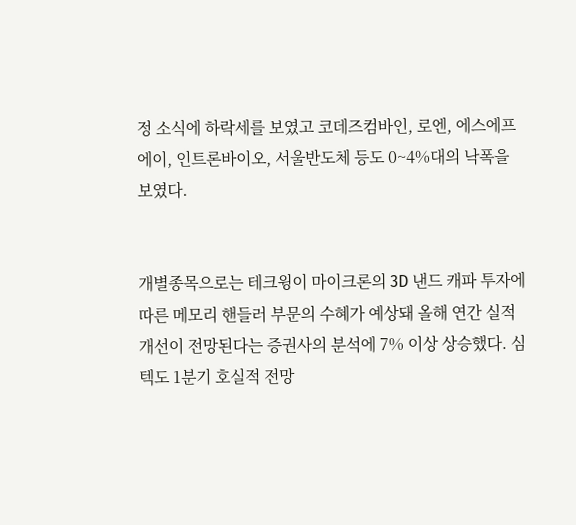정 소식에 하락세를 보였고 코데즈컴바인, 로엔, 에스에프에이, 인트론바이오, 서울반도체 등도 0~4%대의 낙폭을 보였다.


개별종목으로는 테크윙이 마이크론의 3D 낸드 캐파 투자에 따른 메모리 핸들러 부문의 수혜가 예상돼 올해 연간 실적 개선이 전망된다는 증권사의 분석에 7% 이상 상승했다. 심텍도 1분기 호실적 전망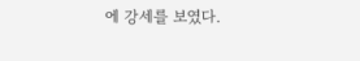에 강세를 보였다.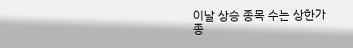이날 상승 종목 수는 상한가 종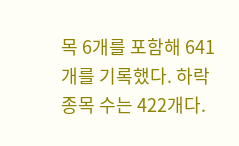목 6개를 포함해 641개를 기록했다. 하락 종목 수는 422개다.